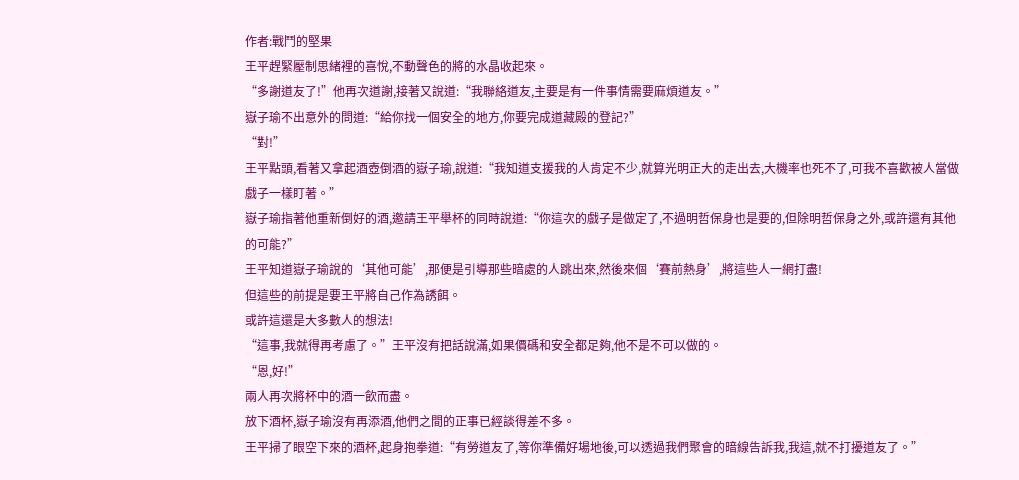作者:戰鬥的堅果
王平趕緊壓制思緒裡的喜悅,不動聲色的將的水晶收起來。
“多謝道友了!”他再次道謝,接著又說道:“我聯絡道友,主要是有一件事情需要麻煩道友。”
嶽子瑜不出意外的問道:“給你找一個安全的地方,你要完成道藏殿的登記?”
“對!”
王平點頭,看著又拿起酒壺倒酒的嶽子瑜,說道:“我知道支援我的人肯定不少,就算光明正大的走出去,大機率也死不了,可我不喜歡被人當做戲子一樣盯著。”
嶽子瑜指著他重新倒好的酒,邀請王平舉杯的同時說道:“你這次的戲子是做定了,不過明哲保身也是要的,但除明哲保身之外,或許還有其他的可能?”
王平知道嶽子瑜說的‘其他可能’,那便是引導那些暗處的人跳出來,然後來個‘賽前熱身’,將這些人一網打盡!
但這些的前提是要王平將自己作為誘餌。
或許這還是大多數人的想法!
“這事,我就得再考慮了。”王平沒有把話說滿,如果價碼和安全都足夠,他不是不可以做的。
“恩,好!”
兩人再次將杯中的酒一飲而盡。
放下酒杯,嶽子瑜沒有再添酒,他們之間的正事已經談得差不多。
王平掃了眼空下來的酒杯,起身抱拳道:“有勞道友了,等你準備好場地後,可以透過我們聚會的暗線告訴我,我這,就不打擾道友了。”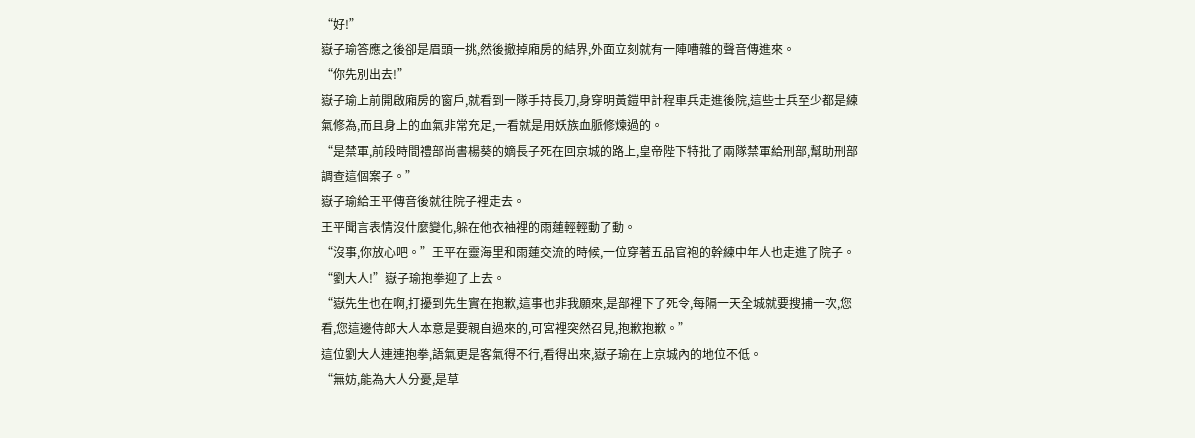“好!”
嶽子瑜答應之後卻是眉頭一挑,然後撤掉廂房的結界,外面立刻就有一陣嘈雜的聲音傳進來。
“你先別出去!”
嶽子瑜上前開啟廂房的窗戶,就看到一隊手持長刀,身穿明黃鎧甲計程車兵走進後院,這些士兵至少都是練氣修為,而且身上的血氣非常充足,一看就是用妖族血脈修煉過的。
“是禁軍,前段時間禮部尚書楊葵的嫡長子死在回京城的路上,皇帝陛下特批了兩隊禁軍給刑部,幫助刑部調查這個案子。”
嶽子瑜給王平傳音後就往院子裡走去。
王平聞言表情沒什麼變化,躲在他衣袖裡的雨蓮輕輕動了動。
“沒事,你放心吧。”王平在靈海里和雨蓮交流的時候,一位穿著五品官袍的幹練中年人也走進了院子。
“劉大人!”嶽子瑜抱拳迎了上去。
“嶽先生也在啊,打擾到先生實在抱歉,這事也非我願來,是部裡下了死令,每隔一天全城就要搜捕一次,您看,您這邊侍郎大人本意是要親自過來的,可宮裡突然召見,抱歉抱歉。”
這位劉大人連連抱拳,語氣更是客氣得不行,看得出來,嶽子瑜在上京城內的地位不低。
“無妨,能為大人分憂,是草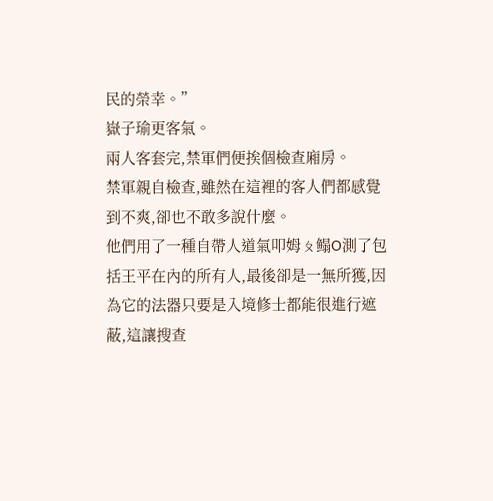民的榮幸。”
嶽子瑜更客氣。
兩人客套完,禁軍們便挨個檢查廂房。
禁軍親自檢查,雖然在這裡的客人們都感覺到不爽,卻也不敢多說什麼。
他們用了一種自帶人道氣叩姆ㄆ鳎O測了包括王平在內的所有人,最後卻是一無所獲,因為它的法器只要是入境修士都能很進行遮蔽,這讓搜查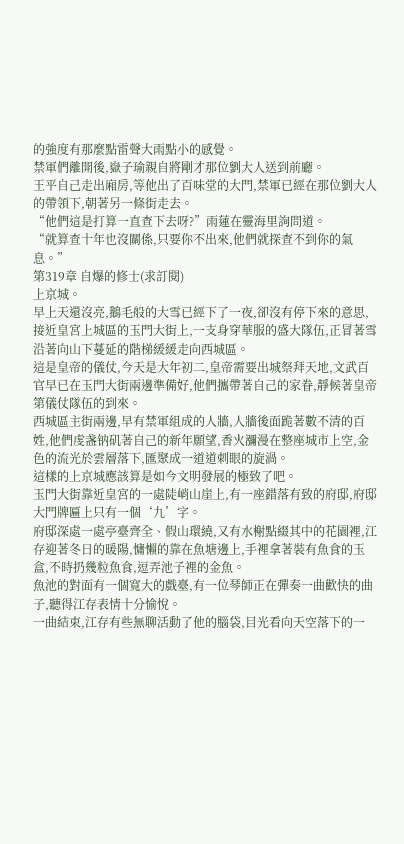的強度有那麼點雷聲大雨點小的感覺。
禁軍們離開後,嶽子瑜親自將剛才那位劉大人送到前廳。
王平自己走出廂房,等他出了百味堂的大門,禁軍已經在那位劉大人的帶領下,朝著另一條街走去。
“他們這是打算一直查下去呀?”雨蓮在靈海里詢問道。
“就算查十年也沒關係,只要你不出來,他們就探查不到你的氣息。”
第319章 自爆的修士(求訂閱)
上京城。
早上天還沒亮,鵝毛般的大雪已經下了一夜,卻沒有停下來的意思,接近皇宮上城區的玉門大街上,一支身穿華服的盛大隊伍,正冒著雪沿著向山下蔓延的階梯緩緩走向西城區。
這是皇帝的儀仗,今天是大年初二,皇帝需要出城祭拜天地,文武百官早已在玉門大街兩邊準備好,他們攜帶著自己的家眷,靜候著皇帝第儀仗隊伍的到來。
西城區主街兩邊,早有禁軍組成的人牆,人牆後面跪著數不清的百姓,他們虔盏钠矶著自己的新年願望,香火瀰漫在整座城市上空,金色的流光於雲層落下,匯聚成一道道刺眼的旋渦。
這樣的上京城應該算是如今文明發展的極致了吧。
玉門大街靠近皇宮的一處陡峭山崖上,有一座錯落有致的府邸,府邸大門牌匾上只有一個‘九’字。
府邸深處一處亭臺齊全、假山環繞,又有水榭點綴其中的花園裡,江存迎著冬日的暖陽,慵懶的靠在魚塘邊上,手裡拿著裝有魚食的玉盒,不時扔幾粒魚食,逗弄池子裡的金魚。
魚池的對面有一個寬大的戲臺,有一位琴師正在彈奏一曲歡快的曲子,聽得江存表情十分愉悅。
一曲結束,江存有些無聊活動了他的腦袋,目光看向天空落下的一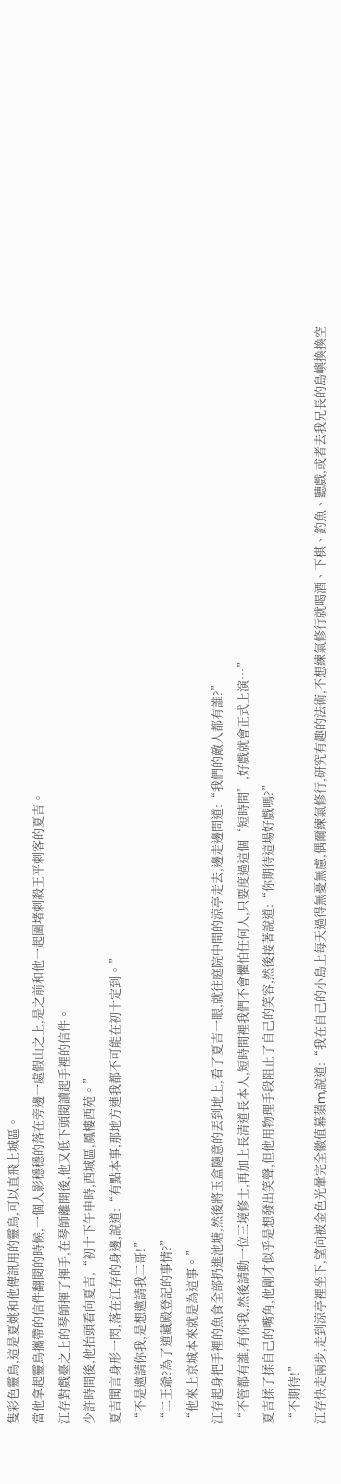隻彩色靈鳥,這是夏姚和他傳訊用的靈鳥,可以直飛上城區。
當他拿起靈鳥攜帶的信件翻閱的時候,一個人影穩穩的落在旁邊一處假山之上,是之前和他一起圍堵刺殺王平刺客的夏吉。
江存對戲臺之上的琴師揮了揮手,在琴師離開後,他又低下頭閱讀起手裡的信件。
少許時間後,他抬頭看向夏吉,“初十下午申時,西城區,鳳樓西苑。”
夏吉聞言身形一閃,落在江存的身邊,說道:“有點本事,那地方連我都不可能在初十定到。”
“不是邀請你我,是想邀請我二哥!”
“二王爺?為了道藏殿登記的事情?”
“他來上京城本來就是為這事。”
江存起身把手裡的魚食全部扔進池塘,然後將玉盒隨意的丟到地上,看了夏吉一眼,就往庭院中間的涼亭走去,邊走邊問道:“我們的敵人都有誰?”
“不管都有誰,有你我,然後請動一位三境修士,再加上長清道長本人,短時間裡我們不會懼怕任何人,只要度過這個‘短時間’,好戲就會正式上演…”
夏吉揉了揉自己的嘴角,他剛才似乎是想發出笑聲,但他用物理手段阻止了自己的笑容,然後接著說道:“你期待這場好戲嗎?”
“不期待!”
江存快走兩步,走到涼亭裡坐下,望向被金色光暈完全徽值幕蕦m,說道:“我在自己的小島上每天過得無憂無慮,偶爾練氣修行,研究有趣的法術,不想練氣修行就喝酒、下棋、釣魚、聽戲,或者去我兄長的島嶼換換空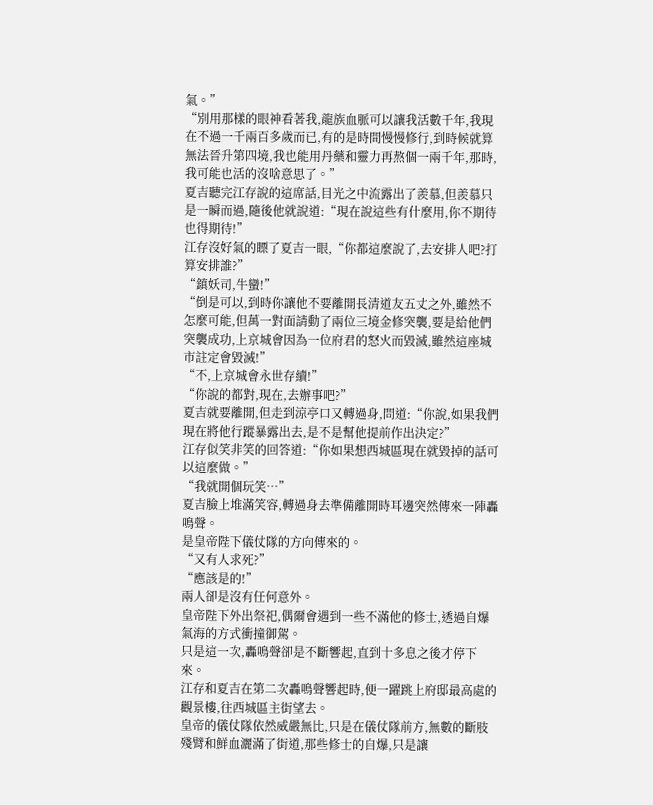氣。”
“別用那樣的眼神看著我,龍族血脈可以讓我活數千年,我現在不過一千兩百多歲而已,有的是時間慢慢修行,到時候就算無法晉升第四境,我也能用丹藥和靈力再熬個一兩千年,那時,我可能也活的沒啥意思了。”
夏吉聽完江存說的這席話,目光之中流露出了羨慕,但羨慕只是一瞬而過,隨後他就說道:“現在說這些有什麼用,你不期待也得期待!”
江存沒好氣的瞟了夏吉一眼,“你都這麼說了,去安排人吧?打算安排誰?”
“鎮妖司,牛蠻!”
“倒是可以,到時你讓他不要離開長清道友五丈之外,雖然不怎麼可能,但萬一對面請動了兩位三境金修突襲,要是給他們突襲成功,上京城會因為一位府君的怒火而毀滅,雖然這座城市註定會毀滅!”
“不,上京城會永世存續!”
“你說的都對,現在,去辦事吧?”
夏吉就要離開,但走到涼亭口又轉過身,問道:“你說,如果我們現在將他行蹤暴露出去,是不是幫他提前作出決定?”
江存似笑非笑的回答道:“你如果想西城區現在就毀掉的話可以這麼做。”
“我就開個玩笑…”
夏吉臉上堆滿笑容,轉過身去準備離開時耳邊突然傳來一陣轟鳴聲。
是皇帝陛下儀仗隊的方向傳來的。
“又有人求死?”
“應該是的!”
兩人卻是沒有任何意外。
皇帝陛下外出祭祀,偶爾會遇到一些不滿他的修士,透過自爆氣海的方式衝撞御駕。
只是這一次,轟鳴聲卻是不斷響起,直到十多息之後才停下來。
江存和夏吉在第二次轟鳴聲響起時,便一躍跳上府邸最高處的觀景樓,往西城區主街望去。
皇帝的儀仗隊依然威嚴無比,只是在儀仗隊前方,無數的斷肢殘臂和鮮血灑滿了街道,那些修士的自爆,只是讓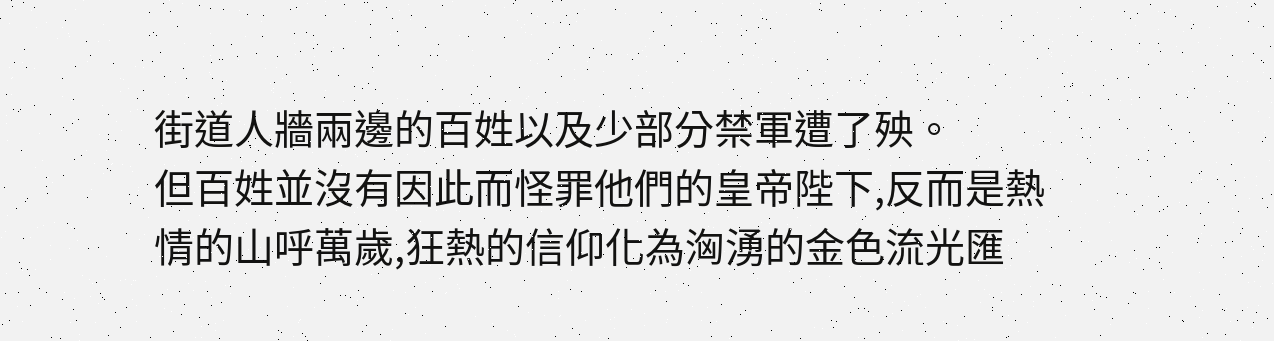街道人牆兩邊的百姓以及少部分禁軍遭了殃。
但百姓並沒有因此而怪罪他們的皇帝陛下,反而是熱情的山呼萬歲,狂熱的信仰化為洶湧的金色流光匯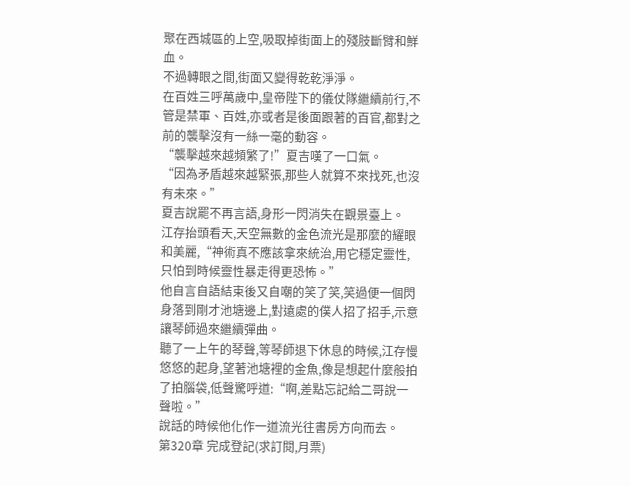聚在西城區的上空,吸取掉街面上的殘肢斷臂和鮮血。
不過轉眼之間,街面又變得乾乾淨淨。
在百姓三呼萬歲中,皇帝陛下的儀仗隊繼續前行,不管是禁軍、百姓,亦或者是後面跟著的百官,都對之前的襲擊沒有一絲一毫的動容。
“襲擊越來越頻繁了!”夏吉嘆了一口氣。
“因為矛盾越來越緊張,那些人就算不來找死,也沒有未來。”
夏吉說罷不再言語,身形一閃消失在觀景臺上。
江存抬頭看天,天空無數的金色流光是那麼的耀眼和美麗,“神術真不應該拿來統治,用它穩定靈性,只怕到時候靈性暴走得更恐怖。”
他自言自語結束後又自嘲的笑了笑,笑過便一個閃身落到剛才池塘邊上,對遠處的僕人招了招手,示意讓琴師過來繼續彈曲。
聽了一上午的琴聲,等琴師退下休息的時候,江存慢悠悠的起身,望著池塘裡的金魚,像是想起什麼般拍了拍腦袋,低聲驚呼道:“啊,差點忘記給二哥說一聲啦。”
說話的時候他化作一道流光往書房方向而去。
第320章 完成登記(求訂閱,月票)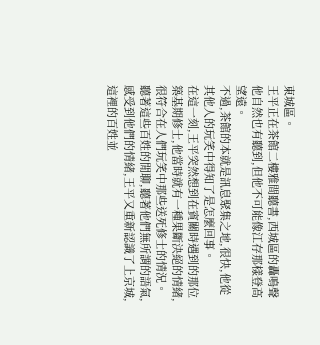東城區。
王平正在茶館二樓雅間聽書,西城區的轟鳴聲他自然也有聽到,但他不可能像江存那樣登高望遠。
不過,茶館的本就是訊息聚集之地,很快,他從其他人的玩笑中得知了是怎麼回事。
在這一刻,王平突然想到在賓關時遇到的那位築基期修士,他當時就有一種果斷決絕的情緒,很符合在人們玩笑中那些送死修士的情況。
聽著這些百姓的閒聊,聽著他們無所謂的語氣,感受到他們的情緒,王平又重新認識了上京城,這裡的百姓並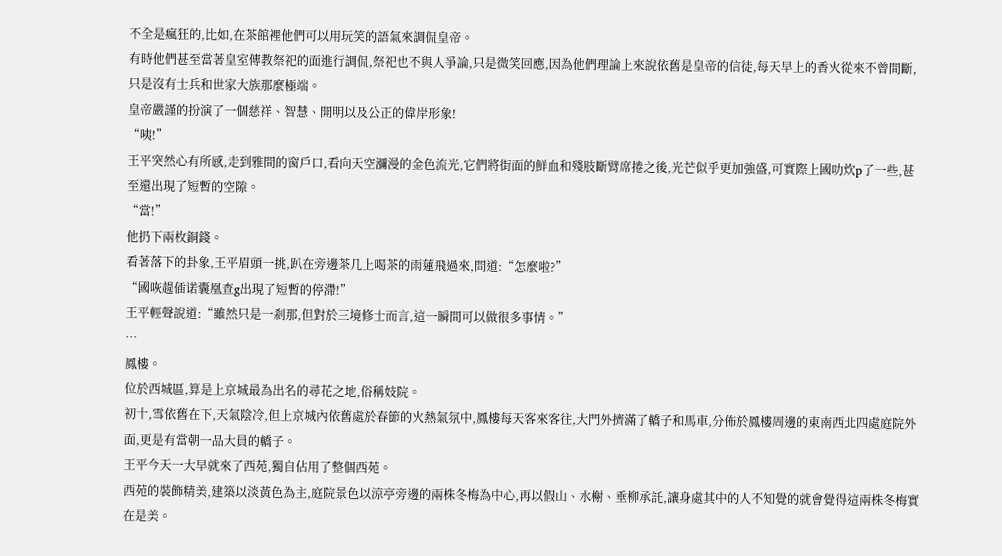不全是瘋狂的,比如,在茶館裡他們可以用玩笑的語氣來調侃皇帝。
有時他們甚至當著皇室傳教祭祀的面進行調侃,祭祀也不與人爭論,只是微笑回應,因為他們理論上來說依舊是皇帝的信徒,每天早上的香火從來不曾間斷,只是沒有士兵和世家大族那麼極端。
皇帝嚴謹的扮演了一個慈祥、智慧、開明以及公正的偉岸形象!
“咦!”
王平突然心有所感,走到雅間的窗戶口,看向天空瀰漫的金色流光,它們將街面的鮮血和殘肢斷臂席捲之後,光芒似乎更加強盛,可實際上國叻炊p了一些,甚至還出現了短暫的空隙。
“當!”
他扔下兩枚銅錢。
看著落下的卦象,王平眉頭一挑,趴在旁邊茶几上喝茶的雨蓮飛過來,問道:“怎麼啦?”
“國咴趧偛诺囊凰查g出現了短暫的停滯!”
王平輕聲說道:“雖然只是一剎那,但對於三境修士而言,這一瞬間可以做很多事情。”
…
鳳樓。
位於西城區,算是上京城最為出名的尋花之地,俗稱妓院。
初十,雪依舊在下,天氣陰冷,但上京城內依舊處於春節的火熱氣氛中,鳳樓每天客來客往,大門外擠滿了轎子和馬車,分佈於鳳樓周邊的東南西北四處庭院外面,更是有當朝一品大員的轎子。
王平今天一大早就來了西苑,獨自佔用了整個西苑。
西苑的裝飾精美,建築以淡黃色為主,庭院景色以涼亭旁邊的兩株冬梅為中心,再以假山、水榭、垂柳承託,讓身處其中的人不知覺的就會覺得這兩株冬梅實在是美。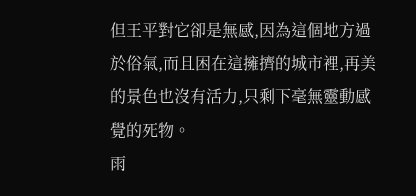但王平對它卻是無感,因為這個地方過於俗氣,而且困在這擁擠的城市裡,再美的景色也沒有活力,只剩下毫無靈動感覺的死物。
雨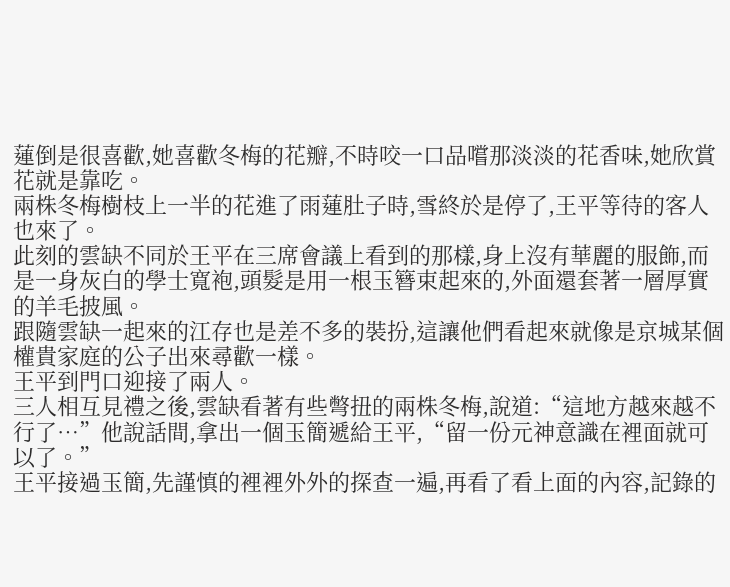蓮倒是很喜歡,她喜歡冬梅的花瓣,不時咬一口品嚐那淡淡的花香味,她欣賞花就是靠吃。
兩株冬梅樹枝上一半的花進了雨蓮肚子時,雪終於是停了,王平等待的客人也來了。
此刻的雲缺不同於王平在三席會議上看到的那樣,身上沒有華麗的服飾,而是一身灰白的學士寬袍,頭髮是用一根玉簪束起來的,外面還套著一層厚實的羊毛披風。
跟隨雲缺一起來的江存也是差不多的裝扮,這讓他們看起來就像是京城某個權貴家庭的公子出來尋歡一樣。
王平到門口迎接了兩人。
三人相互見禮之後,雲缺看著有些彆扭的兩株冬梅,說道:“這地方越來越不行了…”他說話間,拿出一個玉簡遞給王平,“留一份元神意識在裡面就可以了。”
王平接過玉簡,先謹慎的裡裡外外的探查一遍,再看了看上面的內容,記錄的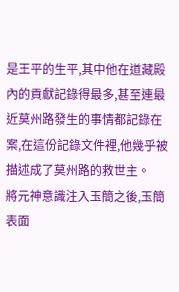是王平的生平,其中他在道藏殿內的貢獻記錄得最多,甚至連最近莫州路發生的事情都記錄在案,在這份記錄文件裡,他幾乎被描述成了莫州路的救世主。
將元神意識注入玉簡之後,玉簡表面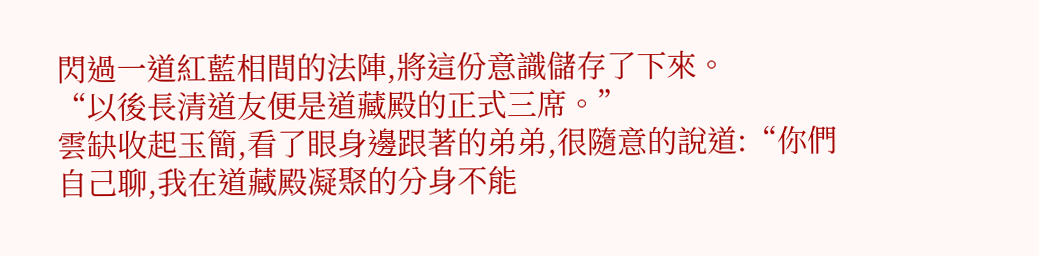閃過一道紅藍相間的法陣,將這份意識儲存了下來。
“以後長清道友便是道藏殿的正式三席。”
雲缺收起玉簡,看了眼身邊跟著的弟弟,很隨意的說道:“你們自己聊,我在道藏殿凝聚的分身不能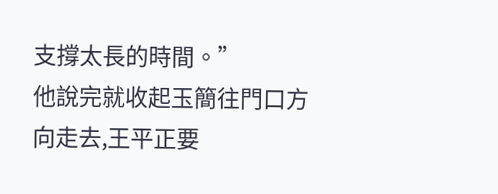支撐太長的時間。”
他說完就收起玉簡往門口方向走去,王平正要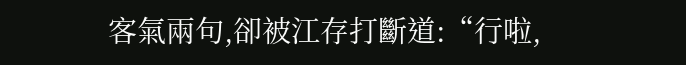客氣兩句,卻被江存打斷道:“行啦,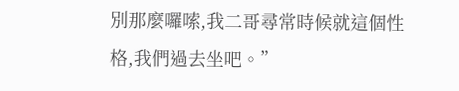別那麼囉嗦,我二哥尋常時候就這個性格,我們過去坐吧。”